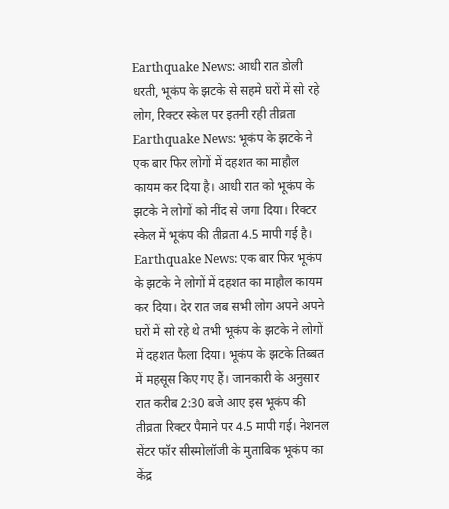Earthquake News: आधी रात डोली धरती, भूकंप के झटके से सहमे घरों में सो रहे लोग, रिक्टर स्केल पर इतनी रही तीव्रता
Earthquake News: भूकंप के झटके ने एक बार फिर लोगों में दहशत का माहौल कायम कर दिया है। आधी रात को भूकंप के झटके ने लोगों को नींद से जगा दिया। रिक्टर स्केल में भूकंप की तीव्रता 4.5 मापी गई है।
Earthquake News: एक बार फिर भूकंप के झटके ने लोगों में दहशत का माहौल कायम कर दिया। देर रात जब सभी लोग अपने अपने घरों में सो रहे थे तभी भूकंप के झटके ने लोगों में दहशत फैला दिया। भूकंप के झटके तिब्बत में महसूस किए गए हैं। जानकारी के अनुसार रात करीब 2:30 बजे आए इस भूकंप की तीव्रता रिक्टर पैमाने पर 4.5 मापी गई। नेशनल सेंटर फॉर सीस्मोलॉजी के मुताबिक भूकंप का केंद्र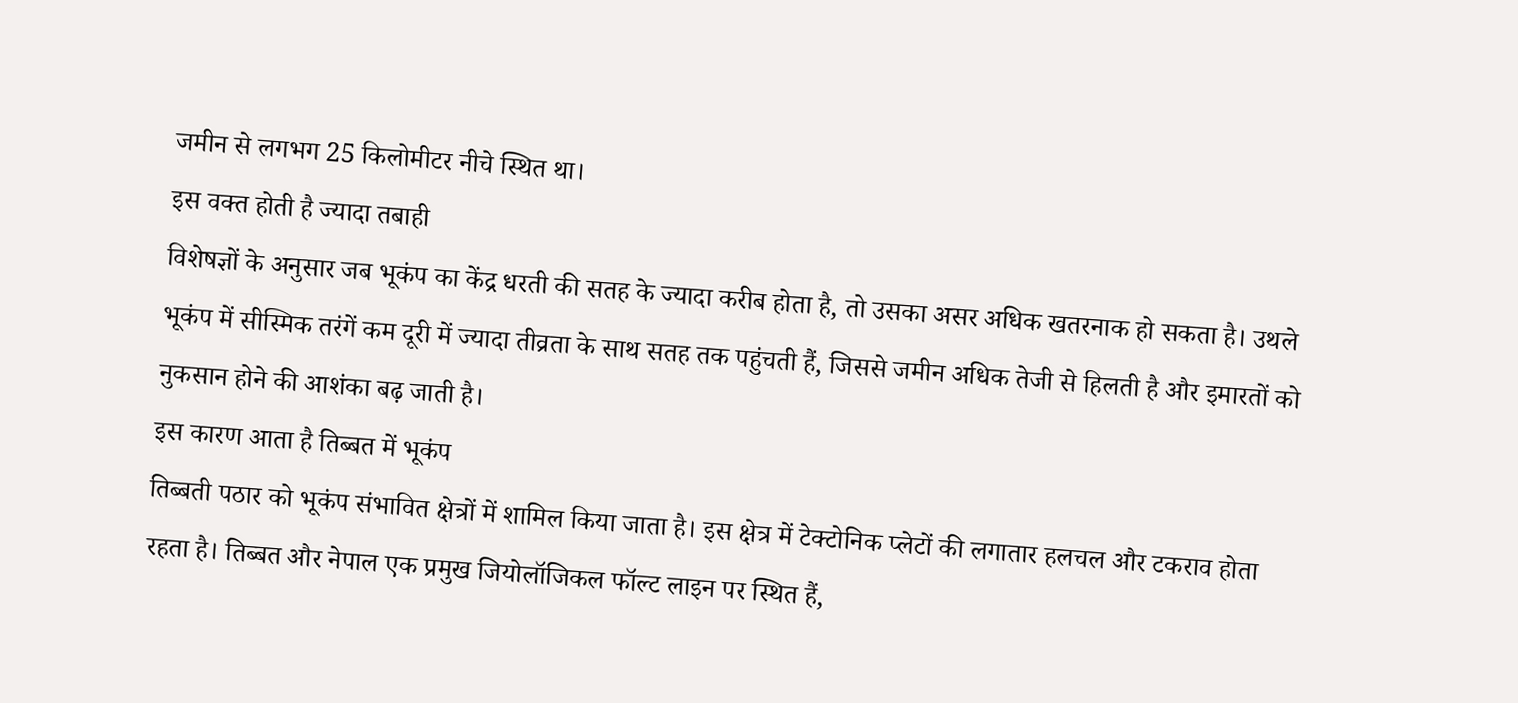जमीन से लगभग 25 किलोमीटर नीचे स्थित था।
इस वक्त होती है ज्यादा तबाही
विशेषज्ञों के अनुसार जब भूकंप का केंद्र धरती की सतह के ज्यादा करीब होता है, तो उसका असर अधिक खतरनाक हो सकता है। उथले भूकंप में सीस्मिक तरंगें कम दूरी में ज्यादा तीव्रता के साथ सतह तक पहुंचती हैं, जिससे जमीन अधिक तेजी से हिलती है और इमारतों को नुकसान होने की आशंका बढ़ जाती है।
इस कारण आता है तिब्बत में भूकंप
तिब्बती पठार को भूकंप संभावित क्षेत्रों में शामिल किया जाता है। इस क्षेत्र में टेक्टोनिक प्लेटों की लगातार हलचल और टकराव होता रहता है। तिब्बत और नेपाल एक प्रमुख जियोलॉजिकल फॉल्ट लाइन पर स्थित हैं,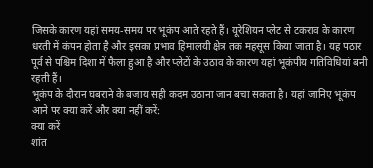जिसके कारण यहां समय-समय पर भूकंप आते रहते हैं। यूरेशियन प्लेट से टकराव के कारण धरती में कंपन होता है और इसका प्रभाव हिमालयी क्षेत्र तक महसूस किया जाता है। यह पठार पूर्व से पश्चिम दिशा में फैला हुआ है और प्लेटों के उठाव के कारण यहां भूकंपीय गतिविधियां बनी रहती हैं।
भूकंप के दौरान घबराने के बजाय सही कदम उठाना जान बचा सकता है। यहां जानिए भूकंप आने पर क्या करें और क्या नहीं करें:
क्या करें
शांत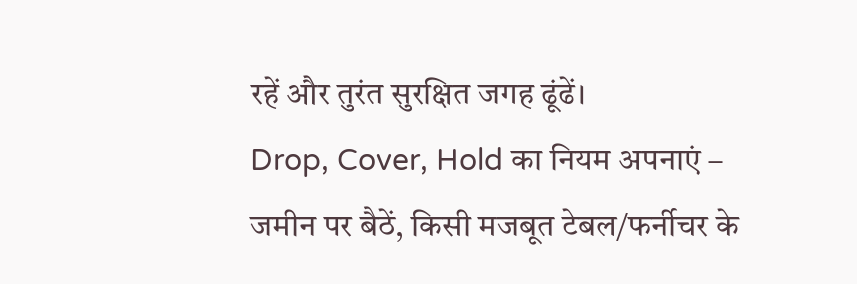रहें और तुरंत सुरक्षित जगह ढूंढें।
Drop, Cover, Hold का नियम अपनाएं – जमीन पर बैठें, किसी मजबूत टेबल/फर्नीचर के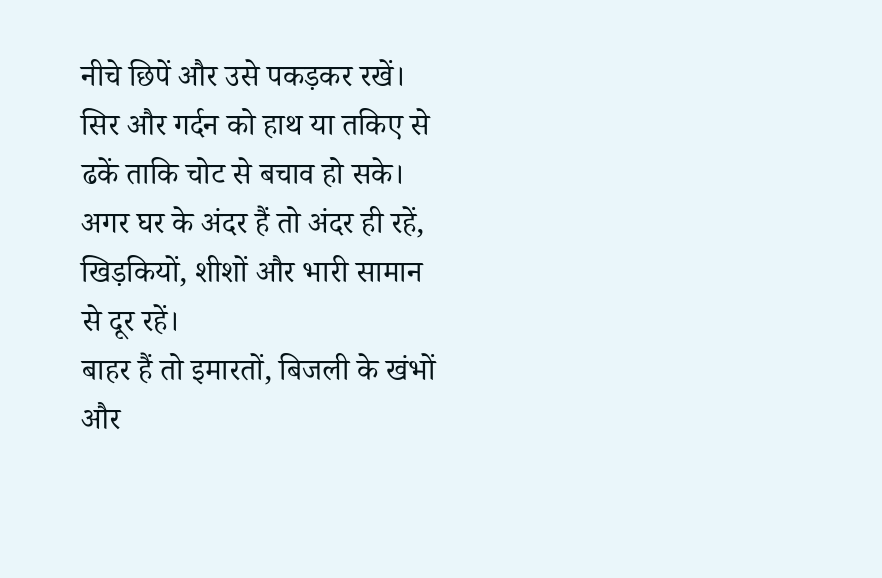नीचे छिपें और उसे पकड़कर रखें।
सिर और गर्दन को हाथ या तकिए से ढकें ताकि चोट से बचाव हो सके।
अगर घर के अंदर हैं तो अंदर ही रहें, खिड़कियों, शीशों और भारी सामान से दूर रहें।
बाहर हैं तो इमारतों, बिजली के खंभों और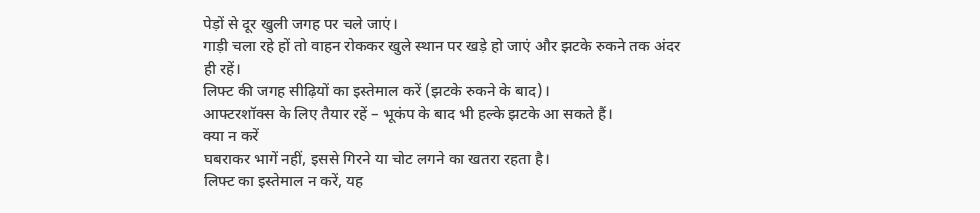पेड़ों से दूर खुली जगह पर चले जाएं।
गाड़ी चला रहे हों तो वाहन रोककर खुले स्थान पर खड़े हो जाएं और झटके रुकने तक अंदर ही रहें।
लिफ्ट की जगह सीढ़ियों का इस्तेमाल करें (झटके रुकने के बाद)।
आफ्टरशॉक्स के लिए तैयार रहें – भूकंप के बाद भी हल्के झटके आ सकते हैं।
क्या न करें
घबराकर भागें नहीं, इससे गिरने या चोट लगने का खतरा रहता है।
लिफ्ट का इस्तेमाल न करें, यह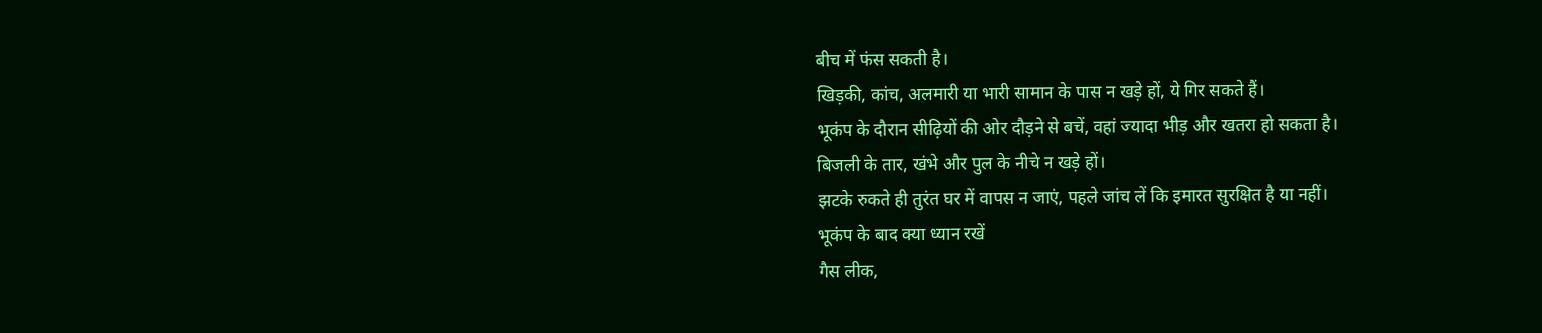बीच में फंस सकती है।
खिड़की, कांच, अलमारी या भारी सामान के पास न खड़े हों, ये गिर सकते हैं।
भूकंप के दौरान सीढ़ियों की ओर दौड़ने से बचें, वहां ज्यादा भीड़ और खतरा हो सकता है।
बिजली के तार, खंभे और पुल के नीचे न खड़े हों।
झटके रुकते ही तुरंत घर में वापस न जाएं, पहले जांच लें कि इमारत सुरक्षित है या नहीं।
भूकंप के बाद क्या ध्यान रखें
गैस लीक,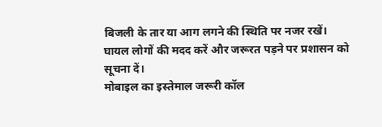बिजली के तार या आग लगने की स्थिति पर नजर रखें।
घायल लोगों की मदद करें और जरूरत पड़ने पर प्रशासन को सूचना दें।
मोबाइल का इस्तेमाल जरूरी कॉल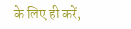के लिए ही करें,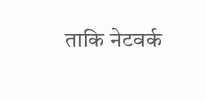ताकि नेटवर्क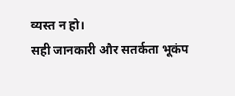व्यस्त न हो।
सही जानकारी और सतर्कता भूकंप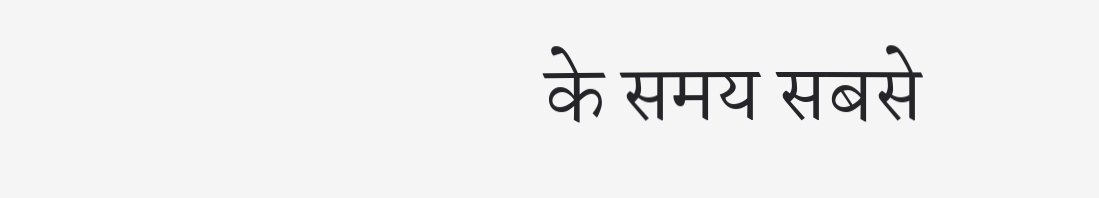के समय सबसे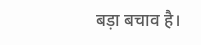बड़ा बचाव है।